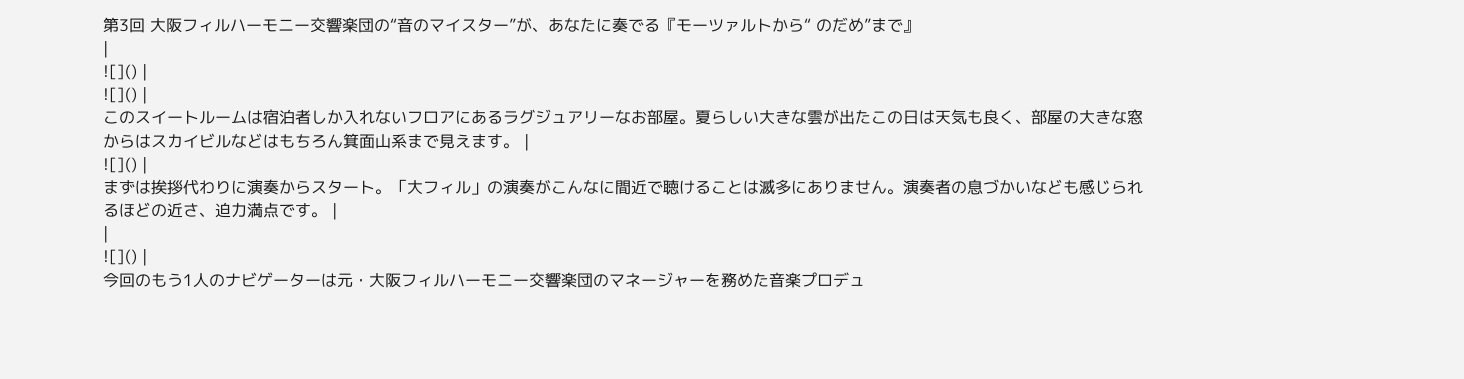第3回 大阪フィルハーモニー交響楽団の“音のマイスター”が、あなたに奏でる『モーツァルトから“ のだめ”まで』
|
![]() |
![]() |
このスイートルームは宿泊者しか入れないフロアにあるラグジュアリーなお部屋。夏らしい大きな雲が出たこの日は天気も良く、部屋の大きな窓からはスカイビルなどはもちろん箕面山系まで見えます。 |
![]() |
まずは挨拶代わりに演奏からスタート。「大フィル」の演奏がこんなに間近で聴けることは滅多にありません。演奏者の息づかいなども感じられるほどの近さ、迫力満点です。 |
|
![]() |
今回のもう1人のナビゲーターは元・大阪フィルハーモニー交響楽団のマネージャーを務めた音楽プロデュ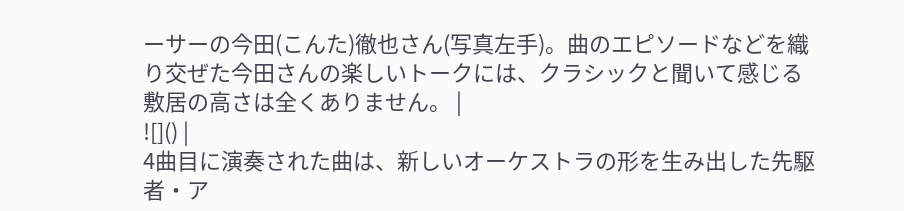ーサーの今田(こんた)徹也さん(写真左手)。曲のエピソードなどを織り交ぜた今田さんの楽しいトークには、クラシックと聞いて感じる敷居の高さは全くありません。 |
![]() |
4曲目に演奏された曲は、新しいオーケストラの形を生み出した先駆者・ア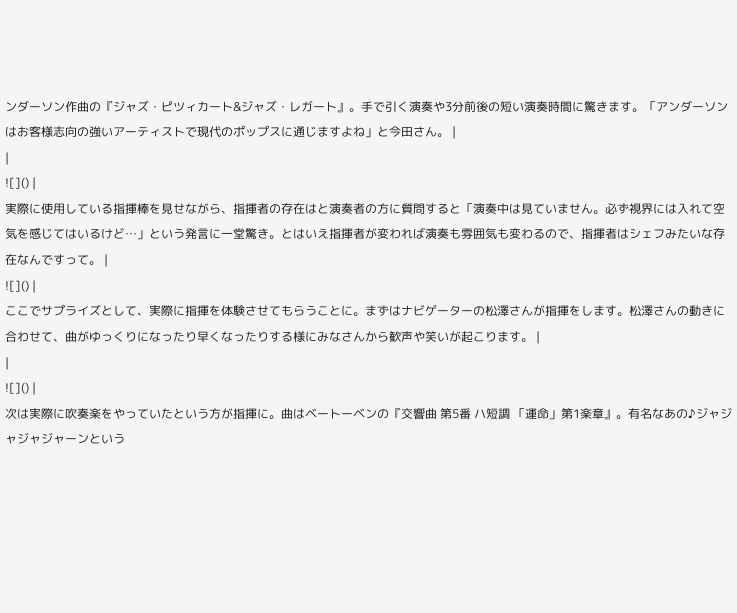ンダーソン作曲の『ジャズ・ピツィカート&ジャズ・レガート』。手で引く演奏や3分前後の短い演奏時間に驚きます。「アンダーソンはお客様志向の強いアーティストで現代のポップスに通じますよね」と今田さん。 |
|
![]() |
実際に使用している指揮棒を見せながら、指揮者の存在はと演奏者の方に質問すると「演奏中は見ていません。必ず視界には入れて空気を感じてはいるけど…」という発言に一堂驚き。とはいえ指揮者が変われば演奏も雰囲気も変わるので、指揮者はシェフみたいな存在なんですって。 |
![]() |
ここでサプライズとして、実際に指揮を体験させてもらうことに。まずはナビゲーターの松澤さんが指揮をします。松澤さんの動きに合わせて、曲がゆっくりになったり早くなったりする様にみなさんから歓声や笑いが起こります。 |
|
![]() |
次は実際に吹奏楽をやっていたという方が指揮に。曲はベートーベンの『交響曲 第5番 ハ短調 「運命」第1楽章』。有名なあの♪ジャジャジャジャーンという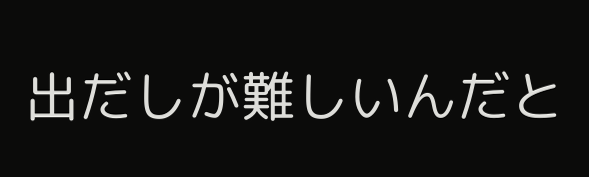出だしが難しいんだと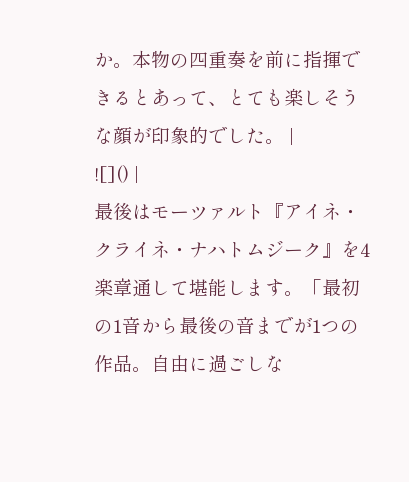か。本物の四重奏を前に指揮できるとあって、とても楽しそうな顔が印象的でした。 |
![]() |
最後はモーツァルト『アイネ・クライネ・ナハトムジーク』を4楽章通して堪能します。「最初の1音から最後の音までが1つの作品。自由に過ごしな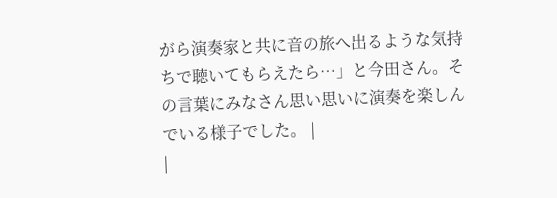がら演奏家と共に音の旅へ出るような気持ちで聴いてもらえたら…」と今田さん。その言葉にみなさん思い思いに演奏を楽しんでいる様子でした。 |
|